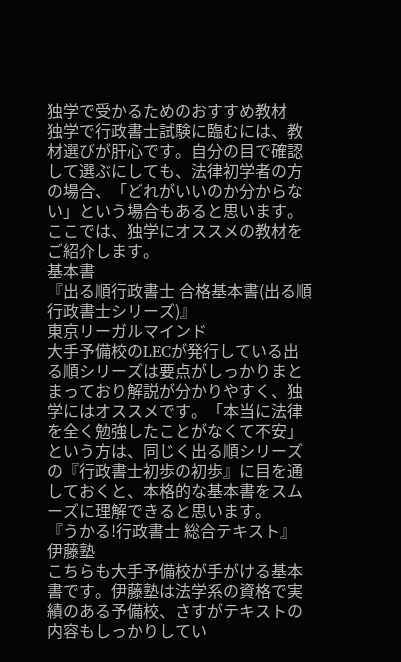独学で受かるためのおすすめ教材
独学で行政書士試験に臨むには、教材選びが肝心です。自分の目で確認して選ぶにしても、法律初学者の方の場合、「どれがいいのか分からない」という場合もあると思います。ここでは、独学にオススメの教材をご紹介します。
基本書
『出る順行政書士 合格基本書(出る順行政書士シリーズ)』
東京リーガルマインド
大手予備校のLECが発行している出る順シリーズは要点がしっかりまとまっており解説が分かりやすく、独学にはオススメです。「本当に法律を全く勉強したことがなくて不安」という方は、同じく出る順シリーズの『行政書士初歩の初歩』に目を通しておくと、本格的な基本書をスムーズに理解できると思います。
『うかる!行政書士 総合テキスト』 伊藤塾
こちらも大手予備校が手がける基本書です。伊藤塾は法学系の資格で実績のある予備校、さすがテキストの内容もしっかりしてい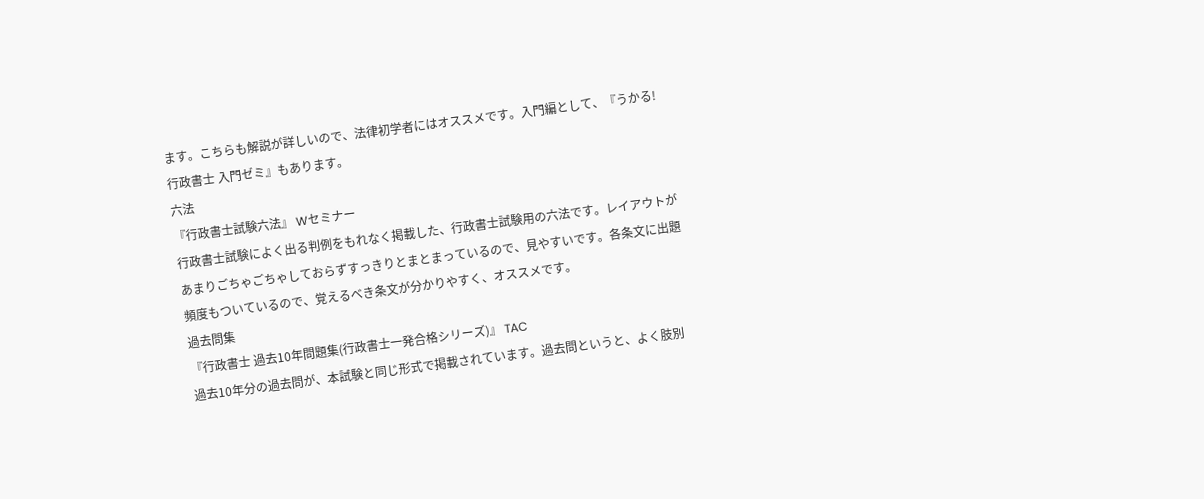ます。こちらも解説が詳しいので、法律初学者にはオススメです。入門編として、『うかる!行政書士 入門ゼミ』もあります。
六法
『行政書士試験六法』 Wセミナー
行政書士試験によく出る判例をもれなく掲載した、行政書士試験用の六法です。レイアウトがあまりごちゃごちゃしておらずすっきりとまとまっているので、見やすいです。各条文に出題頻度もついているので、覚えるべき条文が分かりやすく、オススメです。
過去問集
『行政書士 過去10年問題集(行政書士一発合格シリーズ)』 TAC
過去10年分の過去問が、本試験と同じ形式で掲載されています。過去問というと、よく肢別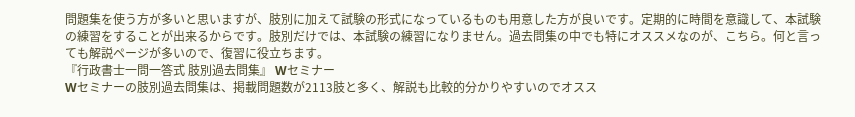問題集を使う方が多いと思いますが、肢別に加えて試験の形式になっているものも用意した方が良いです。定期的に時間を意識して、本試験の練習をすることが出来るからです。肢別だけでは、本試験の練習になりません。過去問集の中でも特にオススメなのが、こちら。何と言っても解説ページが多いので、復習に役立ちます。
『行政書士一問一答式 肢別過去問集』 Wセミナー
Wセミナーの肢別過去問集は、掲載問題数が2113肢と多く、解説も比較的分かりやすいのでオスス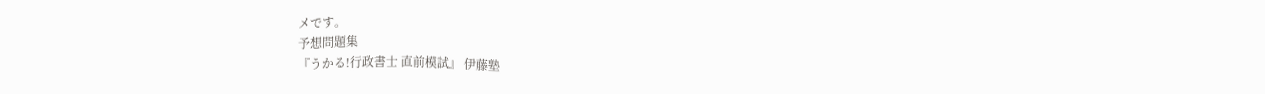メです。
予想問題集
『うかる!行政書士 直前模試』 伊藤塾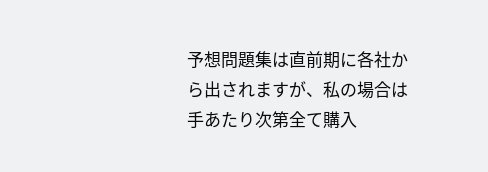予想問題集は直前期に各社から出されますが、私の場合は手あたり次第全て購入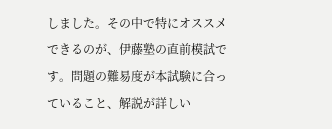しました。その中で特にオススメできるのが、伊藤塾の直前模試です。問題の難易度が本試験に合っていること、解説が詳しい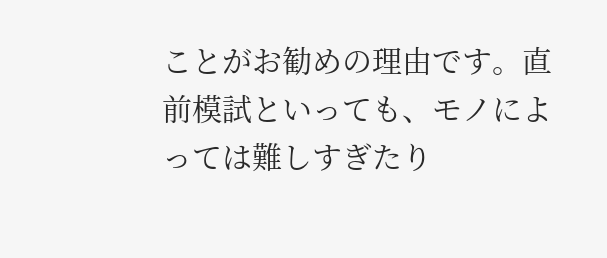ことがお勧めの理由です。直前模試といっても、モノによっては難しすぎたり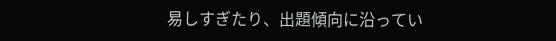易しすぎたり、出題傾向に沿ってい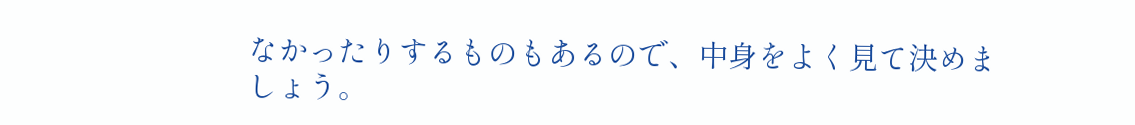なかったりするものもあるので、中身をよく見て決めましょう。